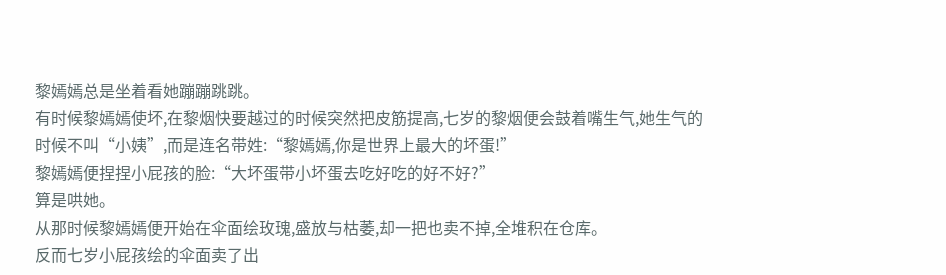黎嫣嫣总是坐着看她蹦蹦跳跳。
有时候黎嫣嫣使坏,在黎烟快要越过的时候突然把皮筋提高,七岁的黎烟便会鼓着嘴生气,她生气的时候不叫“小姨”,而是连名带姓:“黎嫣嫣,你是世界上最大的坏蛋!”
黎嫣嫣便捏捏小屁孩的脸:“大坏蛋带小坏蛋去吃好吃的好不好?”
算是哄她。
从那时候黎嫣嫣便开始在伞面绘玫瑰,盛放与枯萎,却一把也卖不掉,全堆积在仓库。
反而七岁小屁孩绘的伞面卖了出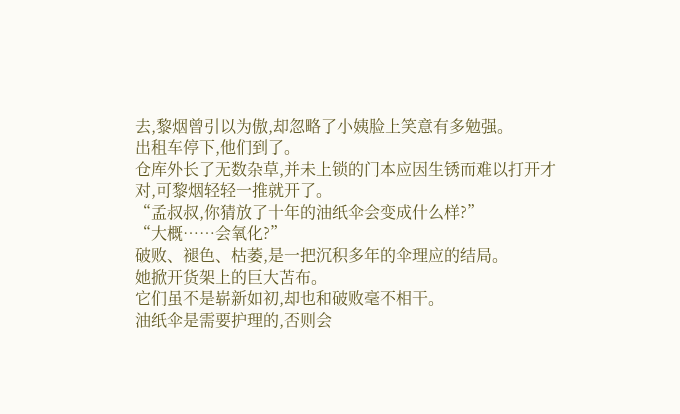去,黎烟曾引以为傲,却忽略了小姨脸上笑意有多勉强。
出租车停下,他们到了。
仓库外长了无数杂草,并未上锁的门本应因生锈而难以打开才对,可黎烟轻轻一推就开了。
“孟叔叔,你猜放了十年的油纸伞会变成什么样?”
“大概……会氧化?”
破败、褪色、枯萎,是一把沉积多年的伞理应的结局。
她掀开货架上的巨大苫布。
它们虽不是崭新如初,却也和破败毫不相干。
油纸伞是需要护理的,否则会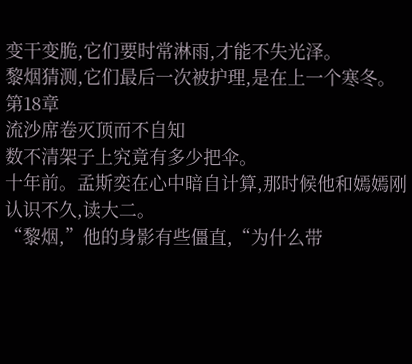变干变脆,它们要时常淋雨,才能不失光泽。
黎烟猜测,它们最后一次被护理,是在上一个寒冬。
第18章
流沙席卷灭顶而不自知
数不清架子上究竟有多少把伞。
十年前。孟斯奕在心中暗自计算,那时候他和嫣嫣刚认识不久,读大二。
“黎烟,”他的身影有些僵直,“为什么带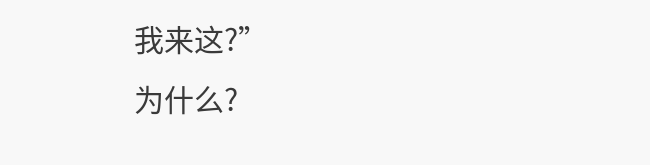我来这?”
为什么?